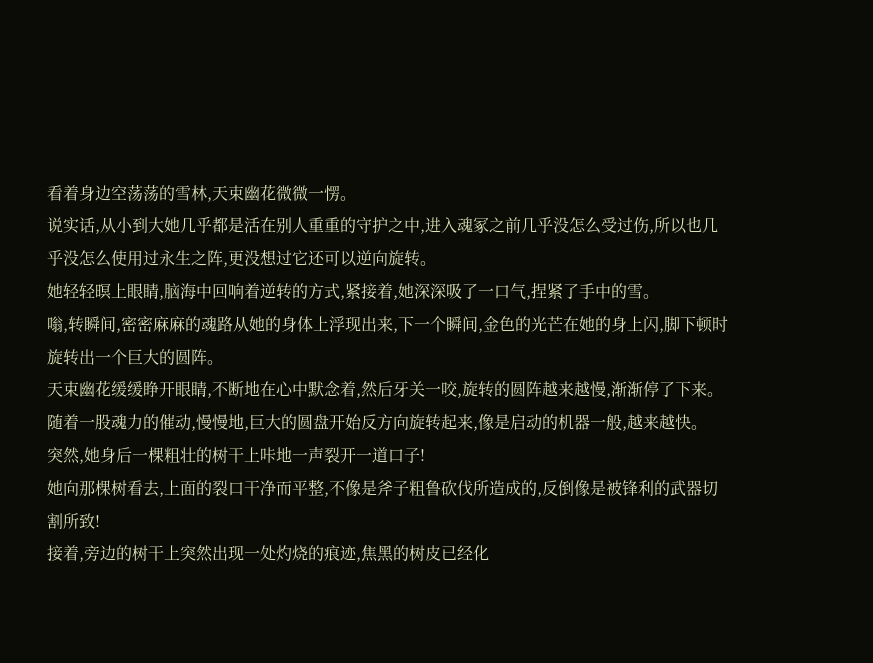看着身边空荡荡的雪林,天束幽花微微一愣。
说实话,从小到大她几乎都是活在别人重重的守护之中,进入魂冢之前几乎没怎么受过伤,所以也几乎没怎么使用过永生之阵,更没想过它还可以逆向旋转。
她轻轻暝上眼睛,脑海中回响着逆转的方式,紧接着,她深深吸了一口气,捏紧了手中的雪。
嗡,转瞬间,密密麻麻的魂路从她的身体上浮现出来,下一个瞬间,金色的光芒在她的身上闪,脚下顿时旋转出一个巨大的圆阵。
天束幽花缓缓睁开眼睛,不断地在心中默念着,然后牙关一咬,旋转的圆阵越来越慢,渐渐停了下来。
随着一股魂力的催动,慢慢地,巨大的圆盘开始反方向旋转起来,像是启动的机器一般,越来越快。
突然,她身后一棵粗壮的树干上咔地一声裂开一道口子!
她向那棵树看去,上面的裂口干净而平整,不像是斧子粗鲁砍伐所造成的,反倒像是被锋利的武器切割所致!
接着,旁边的树干上突然出现一处灼烧的痕迹,焦黑的树皮已经化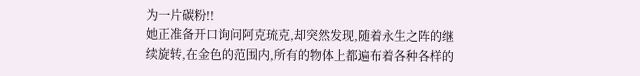为一片碳粉!!
她正准备开口询问阿克琉克,却突然发现,随着永生之阵的继续旋转,在金色的范围内,所有的物体上都遍布着各种各样的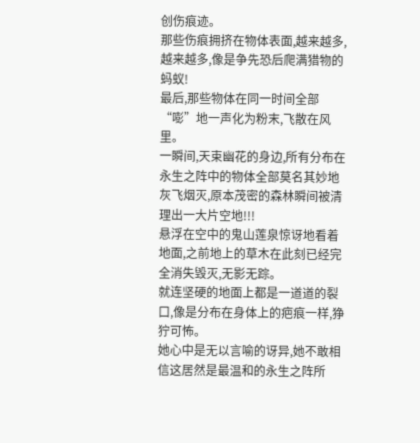创伤痕迹。
那些伤痕拥挤在物体表面,越来越多,越来越多,像是争先恐后爬满猎物的蚂蚁!
最后,那些物体在同一时间全部“嘭”地一声化为粉末,飞散在风里。
一瞬间,天束幽花的身边,所有分布在永生之阵中的物体全部莫名其妙地灰飞烟灭,原本茂密的森林瞬间被清理出一大片空地!!!
悬浮在空中的鬼山莲泉惊讶地看着地面,之前地上的草木在此刻已经完全消失毁灭,无影无踪。
就连坚硬的地面上都是一道道的裂口,像是分布在身体上的疤痕一样,狰狞可怖。
她心中是无以言喻的讶异,她不敢相信这居然是最温和的永生之阵所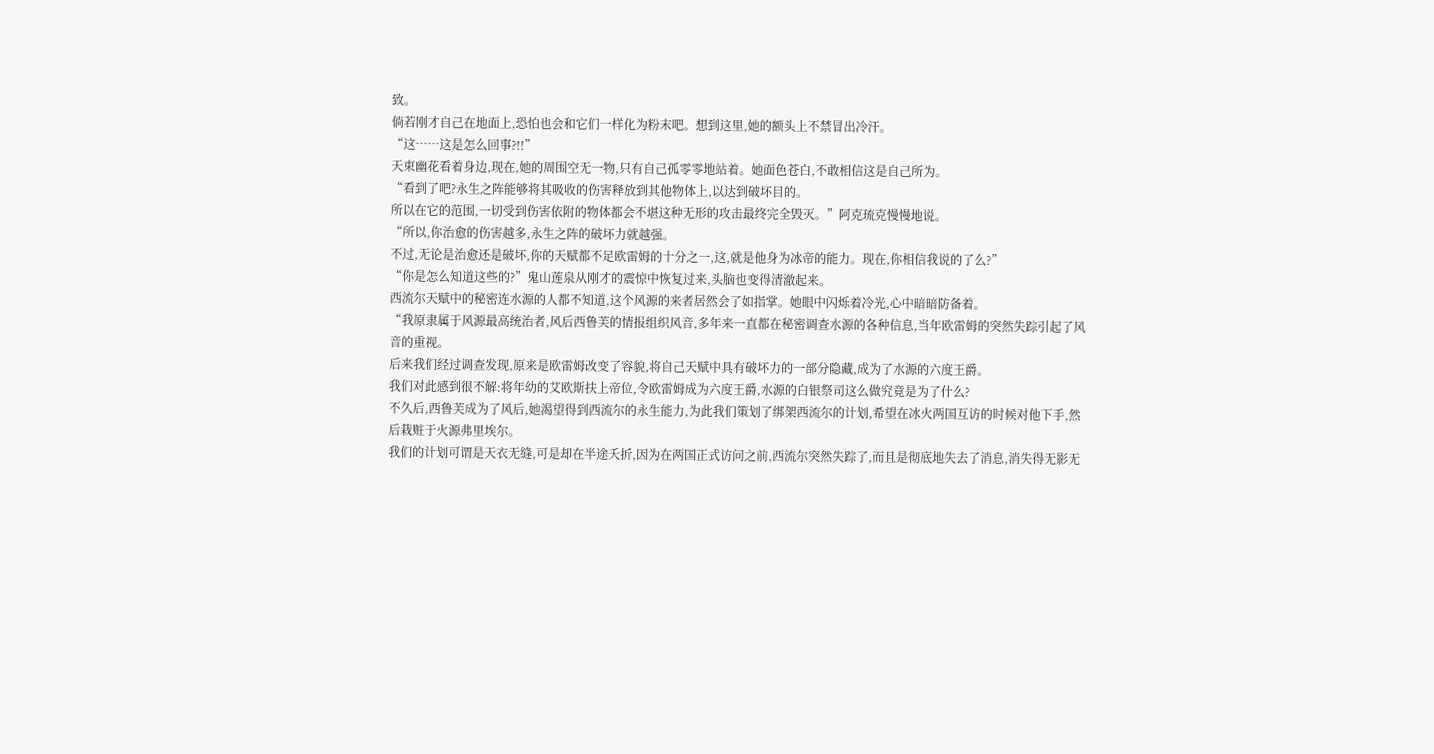致。
倘若刚才自己在地面上,恐怕也会和它们一样化为粉末吧。想到这里,她的额头上不禁冒出冷汗。
“这……这是怎么回事?!!”
天束幽花看着身边,现在,她的周围空无一物,只有自己孤零零地站着。她面色苍白,不敢相信这是自己所为。
“看到了吧?永生之阵能够将其吸收的伤害释放到其他物体上,以达到破坏目的。
所以在它的范围,一切受到伤害依附的物体都会不堪这种无形的攻击最终完全毁灭。”阿克琉克慢慢地说。
“所以,你治愈的伤害越多,永生之阵的破坏力就越强。
不过,无论是治愈还是破坏,你的天赋都不足欧雷姆的十分之一,这,就是他身为冰帝的能力。现在,你相信我说的了么?”
“你是怎么知道这些的?”鬼山莲泉从刚才的震惊中恢复过来,头脑也变得清澈起来。
西流尔天赋中的秘密连水源的人都不知道,这个风源的来者居然会了如指掌。她眼中闪烁着冷光,心中暗暗防备着。
“我原隶属于风源最高统治者,风后西鲁芙的情报组织风音,多年来一直都在秘密调查水源的各种信息,当年欧雷姆的突然失踪引起了风音的重视。
后来我们经过调查发现,原来是欧雷姆改变了容貌,将自己天赋中具有破坏力的一部分隐藏,成为了水源的六度王爵。
我们对此感到很不解:将年幼的艾欧斯扶上帝位,令欧雷姆成为六度王爵,水源的白银祭司这么做究竟是为了什么?
不久后,西鲁芙成为了风后,她渴望得到西流尔的永生能力,为此我们策划了绑架西流尔的计划,希望在冰火两国互访的时候对他下手,然后栽赃于火源弗里埃尔。
我们的计划可谓是天衣无缝,可是却在半途夭折,因为在两国正式访问之前,西流尔突然失踪了,而且是彻底地失去了消息,消失得无影无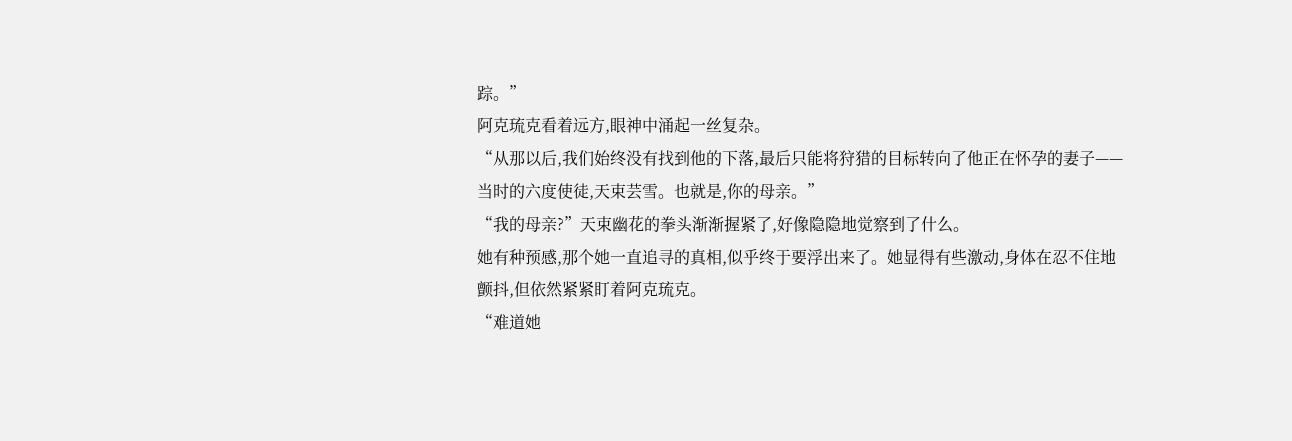踪。”
阿克琉克看着远方,眼神中涌起一丝复杂。
“从那以后,我们始终没有找到他的下落,最后只能将狩猎的目标转向了他正在怀孕的妻子——当时的六度使徒,天束芸雪。也就是,你的母亲。”
“我的母亲?”天束幽花的拳头渐渐握紧了,好像隐隐地觉察到了什么。
她有种预感,那个她一直追寻的真相,似乎终于要浮出来了。她显得有些激动,身体在忍不住地颤抖,但依然紧紧盯着阿克琉克。
“难道她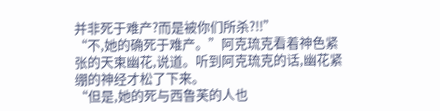并非死于难产?而是被你们所杀?!!”
“不,她的确死于难产。”阿克琉克看着神色紧张的天束幽花,说道。听到阿克琉克的话,幽花紧绷的神经才松了下来。
“但是,她的死与西鲁芙的人也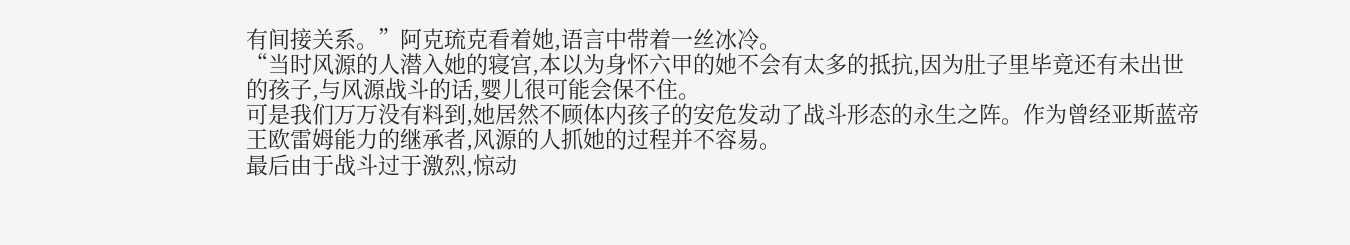有间接关系。”阿克琉克看着她,语言中带着一丝冰冷。
“当时风源的人潜入她的寝宫,本以为身怀六甲的她不会有太多的抵抗,因为肚子里毕竟还有未出世的孩子,与风源战斗的话,婴儿很可能会保不住。
可是我们万万没有料到,她居然不顾体内孩子的安危发动了战斗形态的永生之阵。作为曾经亚斯蓝帝王欧雷姆能力的继承者,风源的人抓她的过程并不容易。
最后由于战斗过于激烈,惊动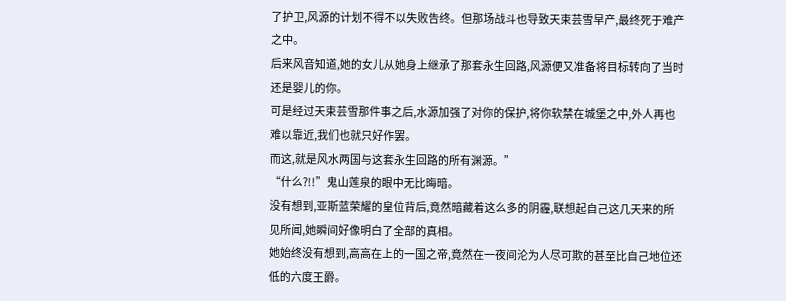了护卫,风源的计划不得不以失败告终。但那场战斗也导致天束芸雪早产,最终死于难产之中。
后来风音知道,她的女儿从她身上继承了那套永生回路,风源便又准备将目标转向了当时还是婴儿的你。
可是经过天束芸雪那件事之后,水源加强了对你的保护,将你软禁在城堡之中,外人再也难以靠近,我们也就只好作罢。
而这,就是风水两国与这套永生回路的所有渊源。”
“什么?!!”鬼山莲泉的眼中无比晦暗。
没有想到,亚斯蓝荣耀的皇位背后,竟然暗藏着这么多的阴霾,联想起自己这几天来的所见所闻,她瞬间好像明白了全部的真相。
她始终没有想到,高高在上的一国之帝,竟然在一夜间沦为人尽可欺的甚至比自己地位还低的六度王爵。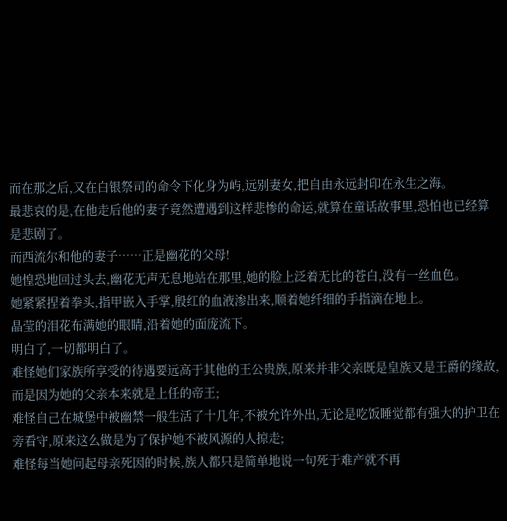而在那之后,又在白银祭司的命令下化身为屿,远别妻女,把自由永远封印在永生之海。
最悲哀的是,在他走后他的妻子竟然遭遇到这样悲惨的命运,就算在童话故事里,恐怕也已经算是悲剧了。
而西流尔和他的妻子……正是幽花的父母!
她惶恐地回过头去,幽花无声无息地站在那里,她的脸上泛着无比的苍白,没有一丝血色。
她紧紧捏着拳头,指甲嵌入手掌,殷红的血液渗出来,顺着她纤细的手指滴在地上。
晶莹的泪花布满她的眼睛,沿着她的面庞流下。
明白了,一切都明白了。
难怪她们家族所享受的待遇要远高于其他的王公贵族,原来并非父亲既是皇族又是王爵的缘故,而是因为她的父亲本来就是上任的帝王;
难怪自己在城堡中被幽禁一般生活了十几年,不被允许外出,无论是吃饭睡觉都有强大的护卫在旁看守,原来这么做是为了保护她不被风源的人掠走;
难怪每当她问起母亲死因的时候,族人都只是简单地说一句死于难产就不再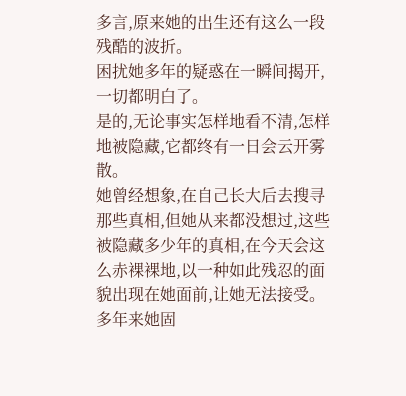多言,原来她的出生还有这么一段残酷的波折。
困扰她多年的疑惑在一瞬间揭开,一切都明白了。
是的,无论事实怎样地看不清,怎样地被隐藏,它都终有一日会云开雾散。
她曾经想象,在自己长大后去搜寻那些真相,但她从来都没想过,这些被隐藏多少年的真相,在今天会这么赤裸裸地,以一种如此残忍的面貌出现在她面前,让她无法接受。
多年来她固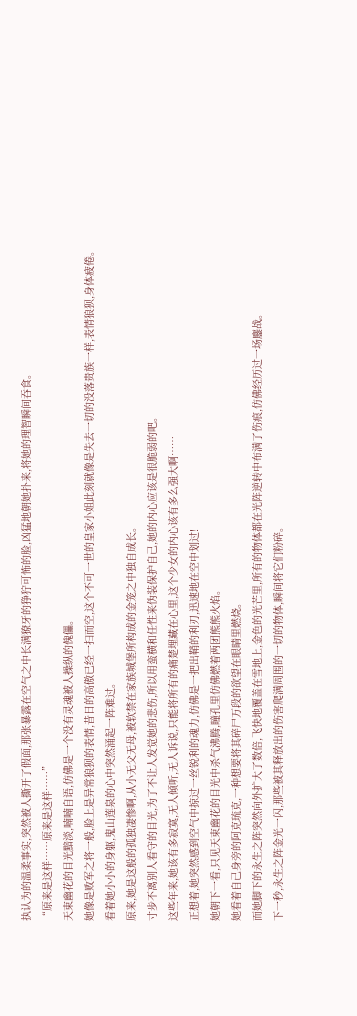执认为的温柔事实,突然被人撕开了假面,那张暴露在空气之中长满獠牙的狰狞可怖的脸,凶猛地朝她扑来,将她的理智瞬间吞食。
“原来是这样……原来是这样……”
天束幽花的目光黯淡,喃喃自语,仿佛是一个没有灵魂被人操纵的傀儡。
她像是败军之将一般,脸上是异常狼狈的表情,昔日的高傲已经一扫而空,这个不可一世的皇家小姐此刻就像是失去一切的没落贵族一样,表情狼狈,身体疲倦。
看着她小小的身躯,鬼山莲泉的心中突然涌起一阵难过。
原来,她是这般的孤独凄惨啊,从小无父无母,被软禁在家族城堡所构成的金笼之中独自成长。
寸步不离别人看守的目光,为了不让人发觉她的悲伤,所以用蛮横和任性来伪装保护自己,她的内心应该是很脆弱的吧。
这些年来,她该有多寂寞,无人倾听,无人诉说,只能将所有的痛楚埋藏在心里,这个少女的内心该有多么强大啊……
正想着,她突然感到空气中掠过一丝锐利的魂力,仿佛是一把出鞘的利刃,迅速地在空中划过!
她朝下一看,只见天束幽花的目光中杀气沸腾,瞳孔里仿佛燃着两团熊熊火焰。
她看着自己身旁的阿克琉克,一种想要将其碎尸万段的欲望在眼睛里燃烧。
而她脚下的永生之阵突然向外扩大了数倍,飞快地覆盖在雪地上,金色的光芒里,所有的物体都在光阵逆转中布满了伤痕,仿佛经历过一场鏖战。
下一秒,永生之阵金光一闪,那些被其释放出的伤害爬满周围的一切的物体,瞬间将它们粉碎。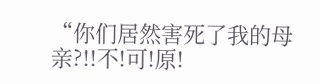“你们居然害死了我的母亲?!!不!可!原!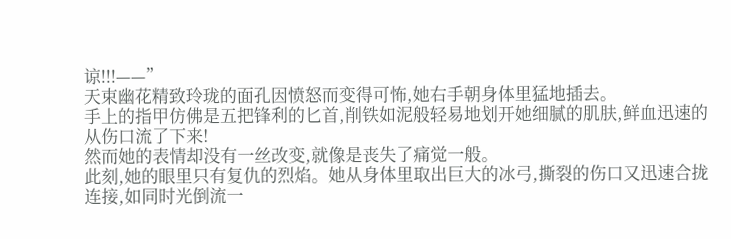谅!!!——”
天束幽花精致玲珑的面孔因愤怒而变得可怖,她右手朝身体里猛地插去。
手上的指甲仿佛是五把锋利的匕首,削铁如泥般轻易地划开她细腻的肌肤,鲜血迅速的从伤口流了下来!
然而她的表情却没有一丝改变,就像是丧失了痛觉一般。
此刻,她的眼里只有复仇的烈焰。她从身体里取出巨大的冰弓,撕裂的伤口又迅速合拢连接,如同时光倒流一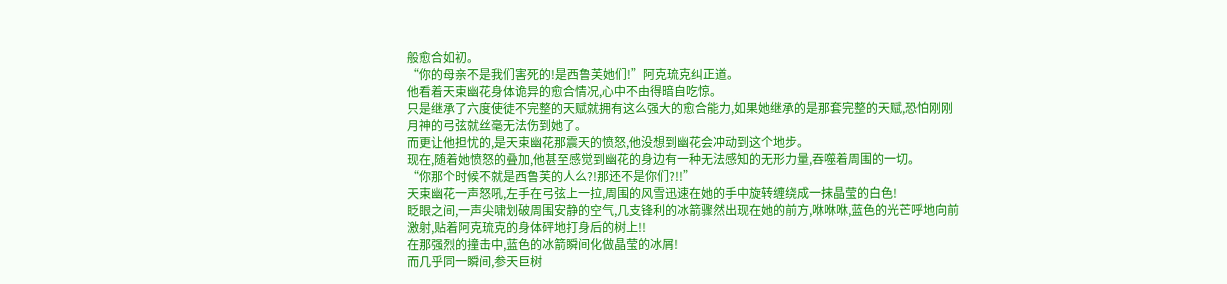般愈合如初。
“你的母亲不是我们害死的!是西鲁芙她们!”阿克琉克纠正道。
他看着天束幽花身体诡异的愈合情况,心中不由得暗自吃惊。
只是继承了六度使徒不完整的天赋就拥有这么强大的愈合能力,如果她继承的是那套完整的天赋,恐怕刚刚月神的弓弦就丝毫无法伤到她了。
而更让他担忧的,是天束幽花那震天的愤怒,他没想到幽花会冲动到这个地步。
现在,随着她愤怒的叠加,他甚至感觉到幽花的身边有一种无法感知的无形力量,吞噬着周围的一切。
“你那个时候不就是西鲁芙的人么?!那还不是你们?!!”
天束幽花一声怒吼,左手在弓弦上一拉,周围的风雪迅速在她的手中旋转缠绕成一抹晶莹的白色!
眨眼之间,一声尖啸划破周围安静的空气,几支锋利的冰箭骤然出现在她的前方,咻咻咻,蓝色的光芒呼地向前激射,贴着阿克琉克的身体砰地打身后的树上!!
在那强烈的撞击中,蓝色的冰箭瞬间化做晶莹的冰屑!
而几乎同一瞬间,参天巨树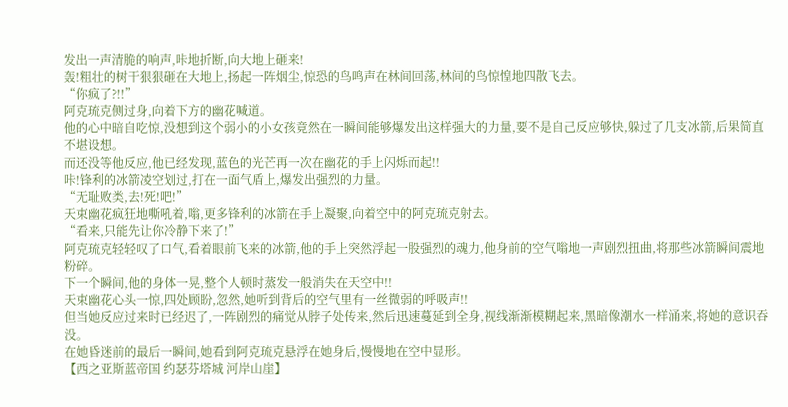发出一声清脆的响声,咔地折断,向大地上砸来!
轰!粗壮的树干狠狠砸在大地上,扬起一阵烟尘,惊恐的鸟鸣声在林间回荡,林间的鸟惊惶地四散飞去。
“你疯了?!!”
阿克琉克侧过身,向着下方的幽花喊道。
他的心中暗自吃惊,没想到这个弱小的小女孩竟然在一瞬间能够爆发出这样强大的力量,要不是自己反应够快,躲过了几支冰箭,后果简直不堪设想。
而还没等他反应,他已经发现,蓝色的光芒再一次在幽花的手上闪烁而起!!
咔!锋利的冰箭凌空划过,打在一面气盾上,爆发出强烈的力量。
“无耻败类,去!死!吧!”
天束幽花疯狂地嘶吼着,嗡,更多锋利的冰箭在手上凝聚,向着空中的阿克琉克射去。
“看来,只能先让你冷静下来了!”
阿克琉克轻轻叹了口气,看着眼前飞来的冰箭,他的手上突然浮起一股强烈的魂力,他身前的空气嗡地一声剧烈扭曲,将那些冰箭瞬间震地粉碎。
下一个瞬间,他的身体一晃,整个人顿时蒸发一般消失在天空中!!
天束幽花心头一惊,四处顾盼,忽然,她听到背后的空气里有一丝微弱的呼吸声!!
但当她反应过来时已经迟了,一阵剧烈的痛觉从脖子处传来,然后迅速蔓延到全身,视线渐渐模糊起来,黑暗像潮水一样涌来,将她的意识吞没。
在她昏迷前的最后一瞬间,她看到阿克琉克悬浮在她身后,慢慢地在空中显形。
【西之亚斯蓝帝国 约瑟芬塔城 河岸山崖】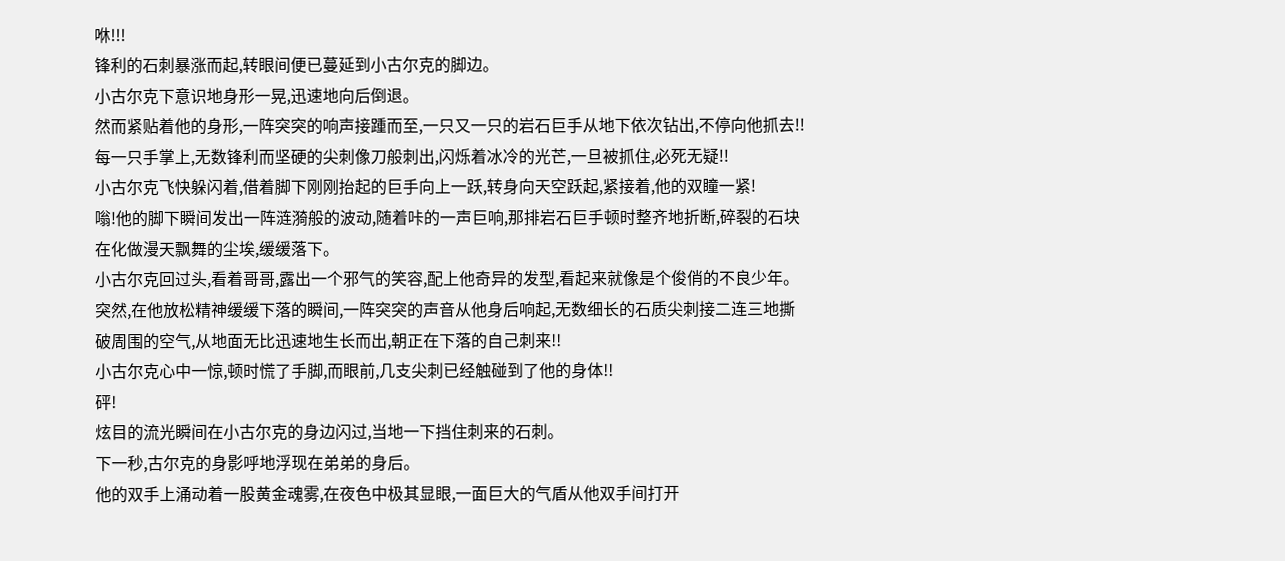咻!!!
锋利的石刺暴涨而起,转眼间便已蔓延到小古尔克的脚边。
小古尔克下意识地身形一晃,迅速地向后倒退。
然而紧贴着他的身形,一阵突突的响声接踵而至,一只又一只的岩石巨手从地下依次钻出,不停向他抓去!!
每一只手掌上,无数锋利而坚硬的尖刺像刀般刺出,闪烁着冰冷的光芒,一旦被抓住,必死无疑!!
小古尔克飞快躲闪着,借着脚下刚刚抬起的巨手向上一跃,转身向天空跃起,紧接着,他的双瞳一紧!
嗡!他的脚下瞬间发出一阵涟漪般的波动,随着咔的一声巨响,那排岩石巨手顿时整齐地折断,碎裂的石块在化做漫天飘舞的尘埃,缓缓落下。
小古尔克回过头,看着哥哥,露出一个邪气的笑容,配上他奇异的发型,看起来就像是个俊俏的不良少年。
突然,在他放松精神缓缓下落的瞬间,一阵突突的声音从他身后响起,无数细长的石质尖刺接二连三地撕破周围的空气,从地面无比迅速地生长而出,朝正在下落的自己刺来!!
小古尔克心中一惊,顿时慌了手脚,而眼前,几支尖刺已经触碰到了他的身体!!
砰!
炫目的流光瞬间在小古尔克的身边闪过,当地一下挡住刺来的石刺。
下一秒,古尔克的身影呼地浮现在弟弟的身后。
他的双手上涌动着一股黄金魂雾,在夜色中极其显眼,一面巨大的气盾从他双手间打开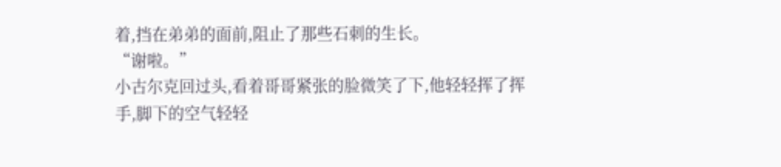着,挡在弟弟的面前,阻止了那些石刺的生长。
“谢啦。”
小古尔克回过头,看着哥哥紧张的脸微笑了下,他轻轻挥了挥手,脚下的空气轻轻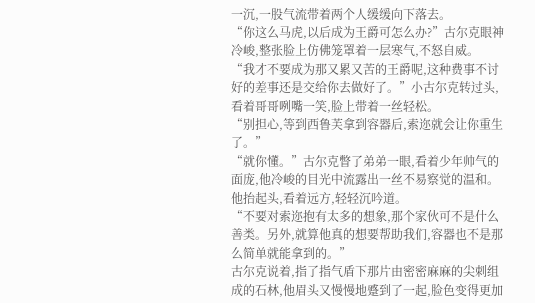一沉,一股气流带着两个人缓缓向下落去。
“你这么马虎,以后成为王爵可怎么办?”古尔克眼神冷峻,整张脸上仿佛笼罩着一层寒气,不怒自威。
“我才不要成为那又累又苦的王爵呢,这种费事不讨好的差事还是交给你去做好了。”小古尔克转过头,看着哥哥咧嘴一笑,脸上带着一丝轻松。
“别担心,等到西鲁芙拿到容器后,索迩就会让你重生了。”
“就你懂。”古尔克瞥了弟弟一眼,看着少年帅气的面庞,他冷峻的目光中流露出一丝不易察觉的温和。
他抬起头,看着远方,轻轻沉吟道。
“不要对索迩抱有太多的想象,那个家伙可不是什么善类。另外,就算他真的想要帮助我们,容器也不是那么简单就能拿到的。”
古尔克说着,指了指气盾下那片由密密麻麻的尖刺组成的石林,他眉头又慢慢地蹙到了一起,脸色变得更加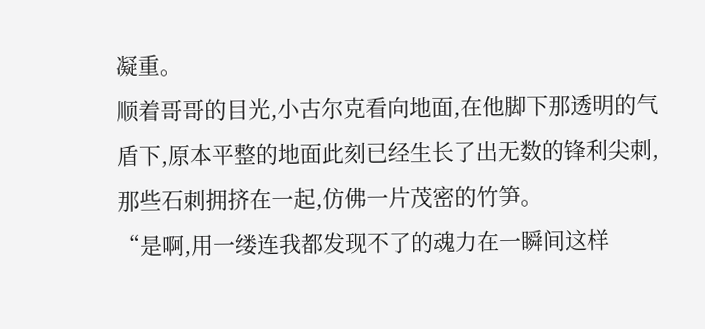凝重。
顺着哥哥的目光,小古尔克看向地面,在他脚下那透明的气盾下,原本平整的地面此刻已经生长了出无数的锋利尖刺,那些石刺拥挤在一起,仿佛一片茂密的竹笋。
“是啊,用一缕连我都发现不了的魂力在一瞬间这样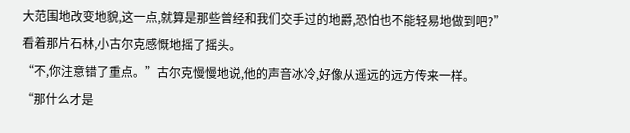大范围地改变地貌,这一点,就算是那些曾经和我们交手过的地爵,恐怕也不能轻易地做到吧?”
看着那片石林,小古尔克感慨地摇了摇头。
“不,你注意错了重点。”古尔克慢慢地说,他的声音冰冷,好像从遥远的远方传来一样。
“那什么才是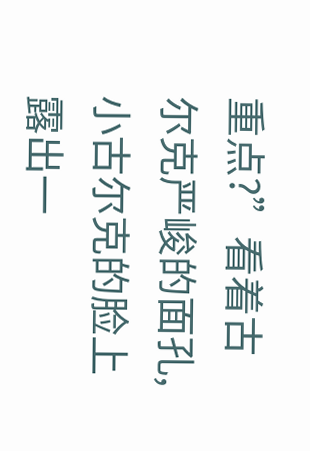重点?”看着古尔克严峻的面孔,小古尔克的脸上露出一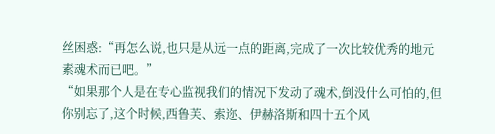丝困惑:“再怎么说,也只是从远一点的距离,完成了一次比较优秀的地元素魂术而已吧。”
“如果那个人是在专心监视我们的情况下发动了魂术,倒没什么可怕的,但你别忘了,这个时候,西鲁芙、索迩、伊赫洛斯和四十五个风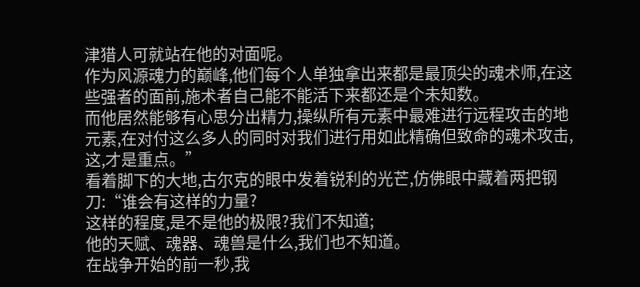津猎人可就站在他的对面呢。
作为风源魂力的巅峰,他们每个人单独拿出来都是最顶尖的魂术师,在这些强者的面前,施术者自己能不能活下来都还是个未知数。
而他居然能够有心思分出精力,操纵所有元素中最难进行远程攻击的地元素,在对付这么多人的同时对我们进行用如此精确但致命的魂术攻击,这,才是重点。”
看着脚下的大地,古尔克的眼中发着锐利的光芒,仿佛眼中藏着两把钢刀:“谁会有这样的力量?
这样的程度,是不是他的极限?我们不知道;
他的天赋、魂器、魂兽是什么,我们也不知道。
在战争开始的前一秒,我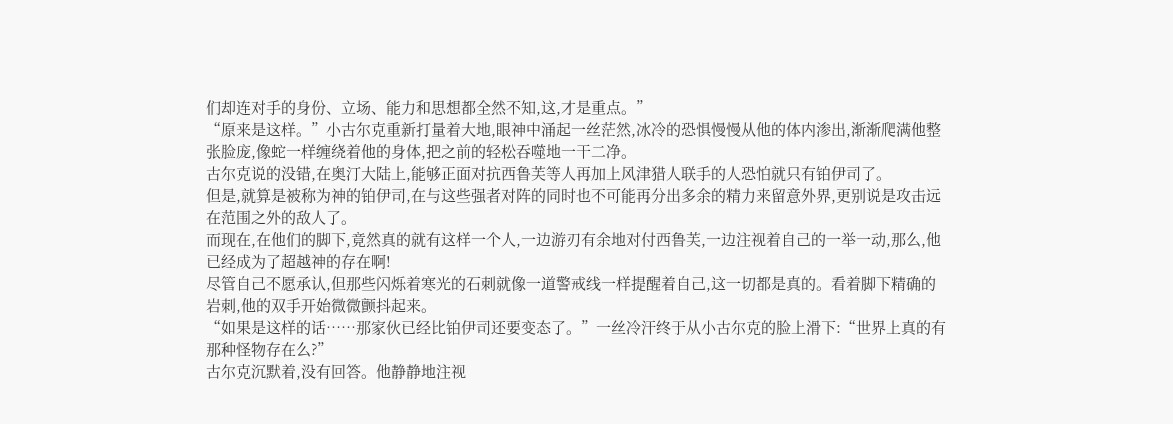们却连对手的身份、立场、能力和思想都全然不知,这,才是重点。”
“原来是这样。”小古尔克重新打量着大地,眼神中涌起一丝茫然,冰冷的恐惧慢慢从他的体内渗出,渐渐爬满他整张脸庞,像蛇一样缠绕着他的身体,把之前的轻松吞噬地一干二净。
古尔克说的没错,在奥汀大陆上,能够正面对抗西鲁芙等人再加上风津猎人联手的人恐怕就只有铂伊司了。
但是,就算是被称为神的铂伊司,在与这些强者对阵的同时也不可能再分出多余的精力来留意外界,更别说是攻击远在范围之外的敌人了。
而现在,在他们的脚下,竟然真的就有这样一个人,一边游刃有余地对付西鲁芙,一边注视着自己的一举一动,那么,他已经成为了超越神的存在啊!
尽管自己不愿承认,但那些闪烁着寒光的石刺就像一道警戒线一样提醒着自己,这一切都是真的。看着脚下精确的岩刺,他的双手开始微微颤抖起来。
“如果是这样的话……那家伙已经比铂伊司还要变态了。”一丝冷汗终于从小古尔克的脸上滑下:“世界上真的有那种怪物存在么?”
古尔克沉默着,没有回答。他静静地注视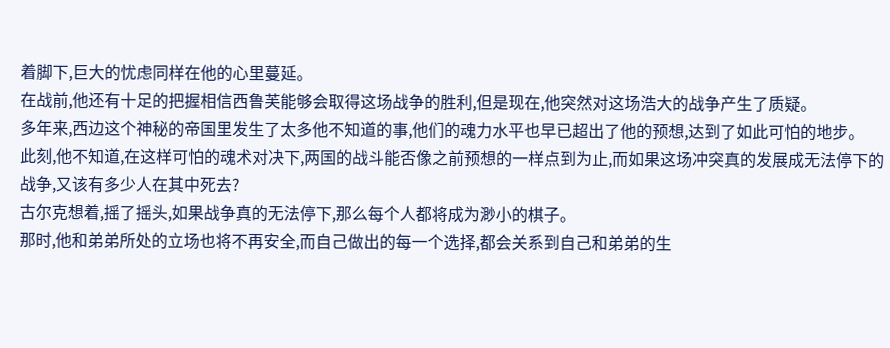着脚下,巨大的忧虑同样在他的心里蔓延。
在战前,他还有十足的把握相信西鲁芙能够会取得这场战争的胜利,但是现在,他突然对这场浩大的战争产生了质疑。
多年来,西边这个神秘的帝国里发生了太多他不知道的事,他们的魂力水平也早已超出了他的预想,达到了如此可怕的地步。
此刻,他不知道,在这样可怕的魂术对决下,两国的战斗能否像之前预想的一样点到为止,而如果这场冲突真的发展成无法停下的战争,又该有多少人在其中死去?
古尔克想着,摇了摇头,如果战争真的无法停下,那么每个人都将成为渺小的棋子。
那时,他和弟弟所处的立场也将不再安全,而自己做出的每一个选择,都会关系到自己和弟弟的生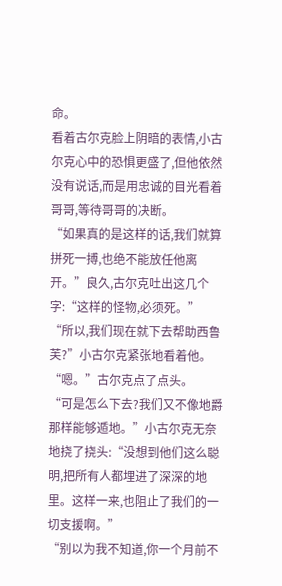命。
看着古尔克脸上阴暗的表情,小古尔克心中的恐惧更盛了,但他依然没有说话,而是用忠诚的目光看着哥哥,等待哥哥的决断。
“如果真的是这样的话,我们就算拼死一搏,也绝不能放任他离开。”良久,古尔克吐出这几个字:“这样的怪物,必须死。”
“所以,我们现在就下去帮助西鲁芙?”小古尔克紧张地看着他。
“嗯。”古尔克点了点头。
“可是怎么下去?我们又不像地爵那样能够遁地。”小古尔克无奈地挠了挠头:“没想到他们这么聪明,把所有人都埋进了深深的地里。这样一来,也阻止了我们的一切支援啊。”
“别以为我不知道,你一个月前不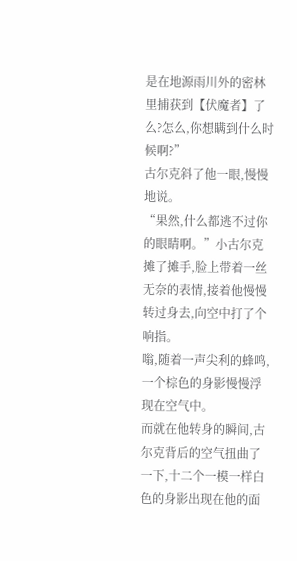是在地源雨川外的密林里捕获到【伏魔者】了么?怎么,你想瞒到什么时候啊?”
古尔克斜了他一眼,慢慢地说。
“果然,什么都逃不过你的眼睛啊。”小古尔克摊了摊手,脸上带着一丝无奈的表情,接着他慢慢转过身去,向空中打了个响指。
嗡,随着一声尖利的蜂鸣,一个棕色的身影慢慢浮现在空气中。
而就在他转身的瞬间,古尔克背后的空气扭曲了一下,十二个一模一样白色的身影出现在他的面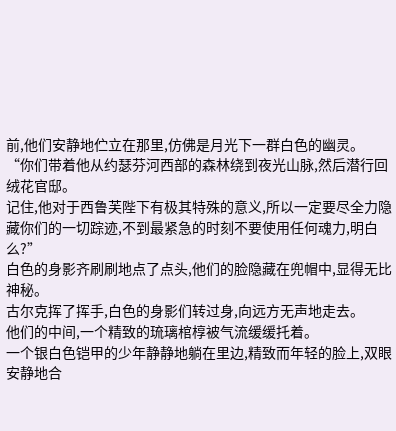前,他们安静地伫立在那里,仿佛是月光下一群白色的幽灵。
“你们带着他从约瑟芬河西部的森林绕到夜光山脉,然后潜行回绒花官邸。
记住,他对于西鲁芙陛下有极其特殊的意义,所以一定要尽全力隐藏你们的一切踪迹,不到最紧急的时刻不要使用任何魂力,明白么?”
白色的身影齐刷刷地点了点头,他们的脸隐藏在兜帽中,显得无比神秘。
古尔克挥了挥手,白色的身影们转过身,向远方无声地走去。
他们的中间,一个精致的琉璃棺椁被气流缓缓托着。
一个银白色铠甲的少年静静地躺在里边,精致而年轻的脸上,双眼安静地合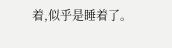着,似乎是睡着了。